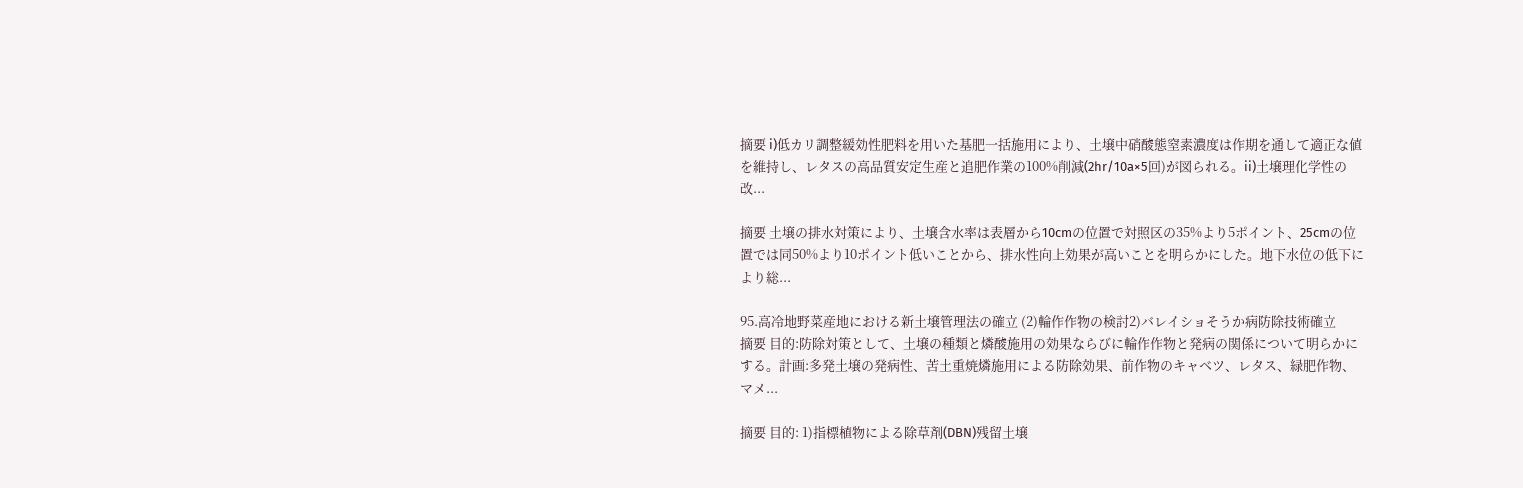摘要 i)低カリ調整緩効性肥料を用いた基肥一括施用により、土壌中硝酸態窒素濃度は作期を通して適正な値を維持し、レタスの高品質安定生産と追肥作業の100%削減(2hr/10a×5回)が図られる。ii)土壌理化学性の改...

摘要 土壌の排水対策により、土壌含水率は表層から10cmの位置で対照区の35%より5ポイント、25cmの位置では同50%より10ポイント低いことから、排水性向上効果が高いことを明らかにした。地下水位の低下により総...

95.高冷地野菜産地における新土壌管理法の確立 (2)輪作作物の検討2)バレイショそうか病防除技術確立
摘要 目的:防除対策として、土壌の種類と燐酸施用の効果ならびに輪作作物と発病の関係について明らかにする。計画:多発土壌の発病性、苦土重焼燐施用による防除効果、前作物のキャベツ、レタス、緑肥作物、マメ...

摘要 目的: 1)指標植物による除草剤(DBN)残留土壌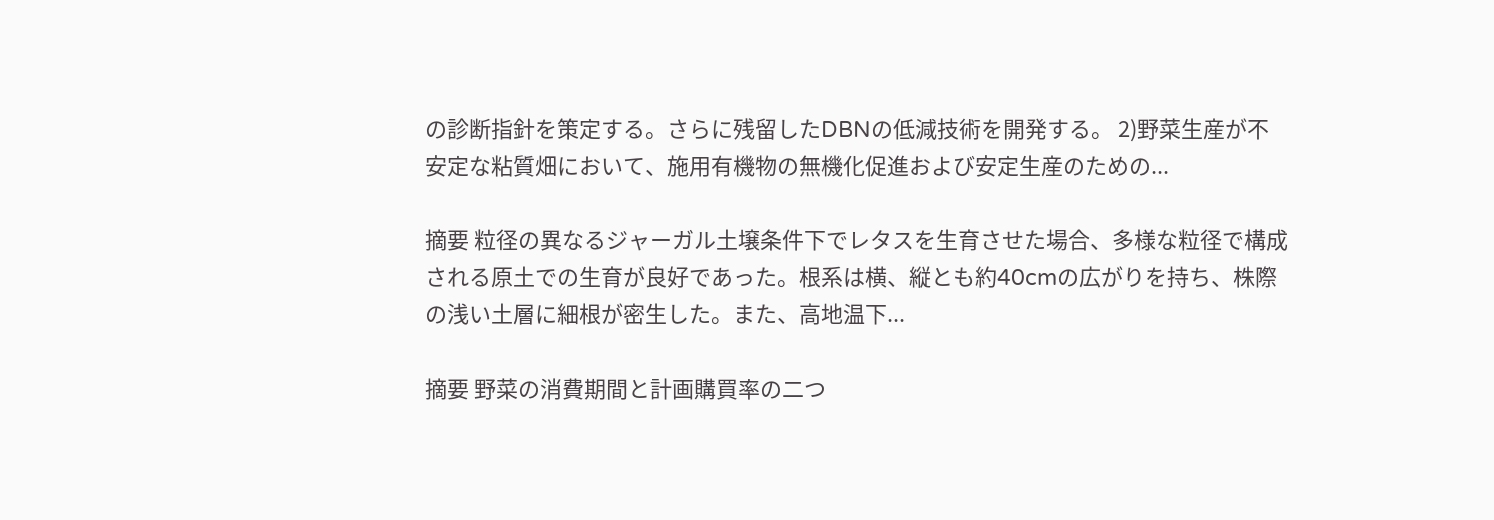の診断指針を策定する。さらに残留したDBNの低減技術を開発する。 2)野菜生産が不安定な粘質畑において、施用有機物の無機化促進および安定生産のための...

摘要 粒径の異なるジャーガル土壌条件下でレタスを生育させた場合、多様な粒径で構成される原土での生育が良好であった。根系は横、縦とも約40cmの広がりを持ち、株際の浅い土層に細根が密生した。また、高地温下...

摘要 野菜の消費期間と計画購買率の二つ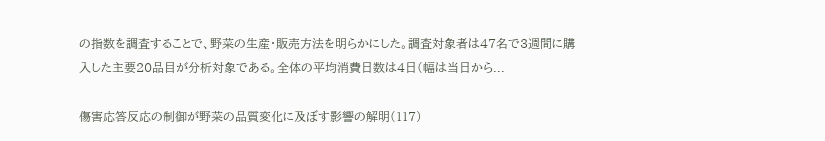の指数を調査することで、野菜の生産・販売方法を明らかにした。調査対象者は47名で3週間に購入した主要20品目が分析対象である。全体の平均消費日数は4日(幅は当日から...

傷害応答反応の制御が野菜の品質変化に及ぼす影響の解明(117)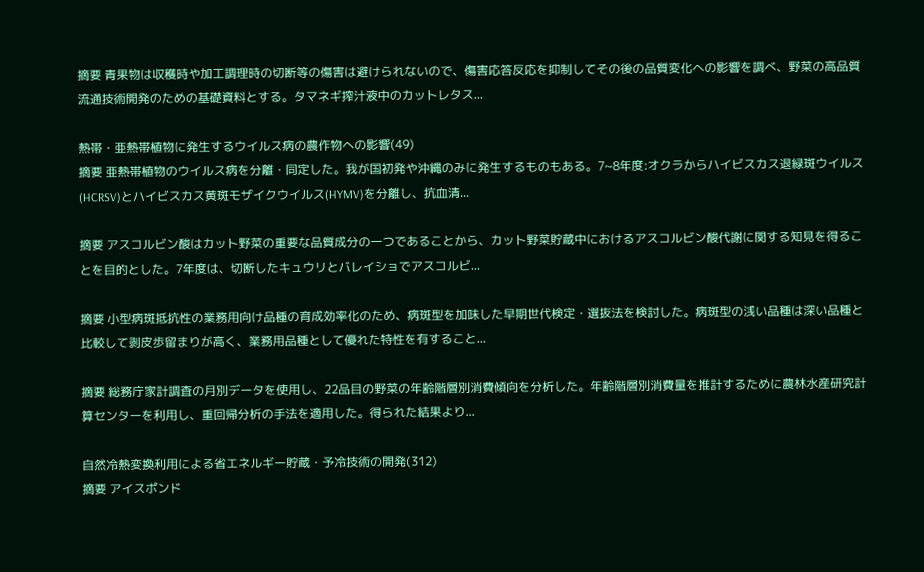摘要 青果物は収穫時や加工調理時の切断等の傷害は避けられないので、傷害応答反応を抑制してその後の品質変化への影響を調べ、野菜の高品質流通技術開発のための基礎資料とする。タマネギ搾汁液中のカットレタス...

熱帯・亜熱帯植物に発生するウイルス病の農作物への影響(49)
摘要 亜熱帯植物のウイルス病を分離・同定した。我が国初発や沖縄のみに発生するものもある。7~8年度:オクラからハイビスカス退緑斑ウイルス(HCRSV)とハイビスカス黄斑モザイクウイルス(HYMV)を分離し、抗血清...

摘要 アスコルビン酸はカット野菜の重要な品質成分の一つであることから、カット野菜貯蔵中におけるアスコルビン酸代謝に関する知見を得ることを目的とした。7年度は、切断したキュウリとバレイショでアスコルビ...

摘要 小型病斑抵抗性の業務用向け品種の育成効率化のため、病斑型を加味した早期世代検定・選抜法を検討した。病斑型の浅い品種は深い品種と比較して剥皮歩留まりが高く、業務用品種として優れた特性を有すること...

摘要 総務庁家計調査の月別データを使用し、22品目の野菜の年齢階層別消費傾向を分析した。年齢階層別消費量を推計するために農林水産研究計算センターを利用し、重回帰分析の手法を適用した。得られた結果より...

自然冷熱変換利用による省エネルギー貯蔵・予冷技術の開発(312)
摘要 アイスポンド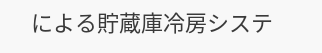による貯蔵庫冷房システ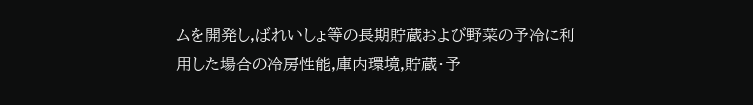ムを開発し,ばれいしょ等の長期貯蔵および野菜の予冷に利用した場合の冷房性能,庫内環境,貯蔵・予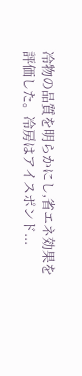冷物の品質を明らかにし,省エネ効果を評価した。冷房はアイスポンド...